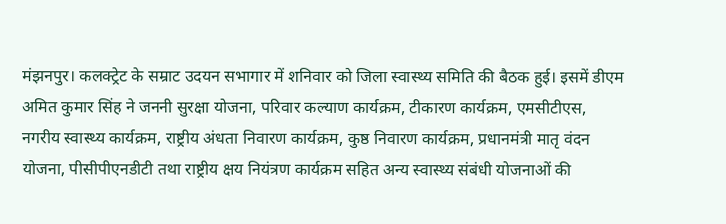मंझनपुर। कलक्ट्रेट के सम्राट उदयन सभागार में शनिवार को जिला स्वास्थ्य समिति की बैठक हुई। इसमें डीएम अमित कुमार सिंह ने जननी सुरक्षा योजना, परिवार कल्याण कार्यक्रम, टीकारण कार्यक्रम, एमसीटीएस, नगरीय स्वास्थ्य कार्यक्रम, राष्ट्रीय अंधता निवारण कार्यक्रम, कुष्ठ निवारण कार्यक्रम, प्रधानमंत्री मातृ वंदन योजना, पीसीपीएनडीटी तथा राष्ट्रीय क्षय नियंत्रण कार्यक्रम सहित अन्य स्वास्थ्य संबंधी योजनाओं की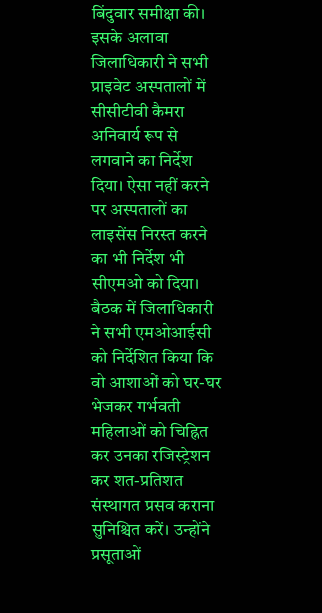बिंदुवार समीक्षा की। इसके अलावा जिलाधिकारी ने सभी प्राइवेट अस्पतालों में सीसीटीवी कैमरा अनिवार्य रूप से लगवाने का निर्देश दिया। ऐसा नहीं करने पर अस्पतालों का लाइसेंस निरस्त करने का भी निर्देश भी सीएमओ को दिया।
बैठक में जिलाधिकारी ने सभी एमओआईसी को निर्देशित किया कि वो आशाओं को घर-घर भेजकर गर्भवती महिलाओं को चिह्नित कर उनका रजिस्ट्रेशन कर शत-प्रतिशत संस्थागत प्रसव कराना सुनिश्चित करें। उन्होंने प्रसूताओं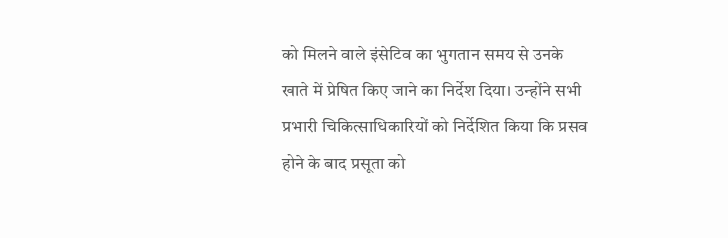को मिलने वाले इंसेटिव का भुगतान समय से उनके खाते में प्रेषित किए जाने का निर्देश दिया। उन्होंने सभी प्रभारी चिकित्साधिकारियों को निर्देशित किया कि प्रसव होने के बाद प्रसूता को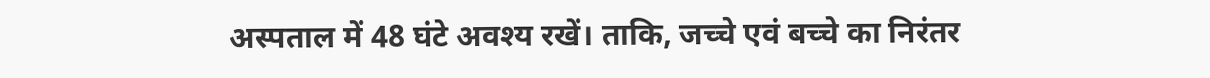अस्पताल में 48 घंटे अवश्य रखें। ताकि, जच्चे एवं बच्चे का निरंतर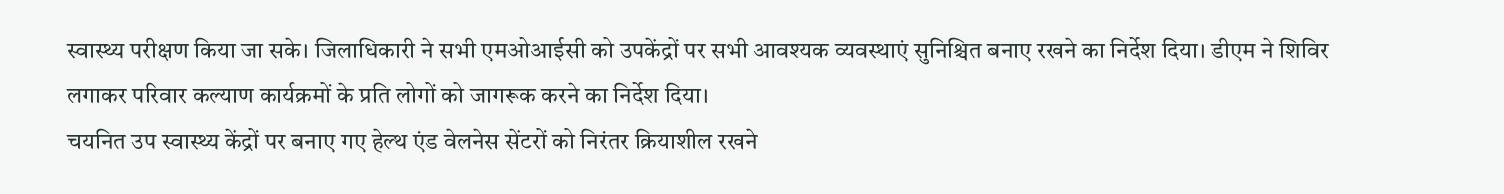स्वास्थ्य परीक्षण किया जा सके। जिलाधिकारी ने सभी एमओआईसी को उपकेंद्रों पर सभी आवश्यक व्यवस्थाएं सुनिश्चित बनाए रखने का निर्देश दिया। डीएम ने शिविर लगाकर परिवार कल्याण कार्यक्रमों के प्रति लोगों को जागरूक करने का निर्देश दिया।
चयनित उप स्वास्थ्य केंद्रों पर बनाए गए हेल्थ एंड वेलनेस सेंटरों को निरंतर क्रियाशील रखने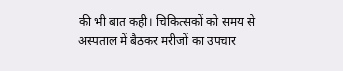की भी बात कही। चिकित्सकों को समय से अस्पताल में बैठकर मरीजों का उपचार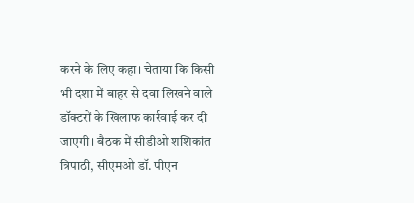करने के लिए कहा। चेताया कि किसी भी दशा में बाहर से दवा लिखने वाले डॉक्टरों के खिलाफ कार्रवाई कर दी जाएगी। बैठक में सीडीओ शशिकांत त्रिपाठी, सीएमओ डॉ. पीएन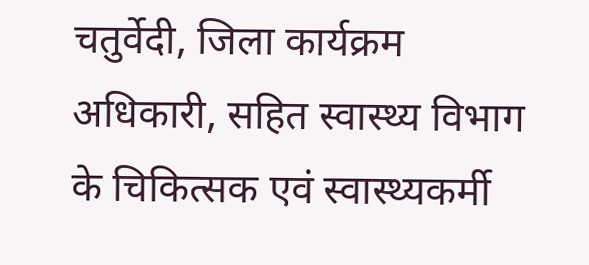चतुर्वेदी, जिला कार्यक्रम अधिकारी, सहित स्वास्थ्य विभाग के चिकित्सक एवं स्वास्थ्यकर्मी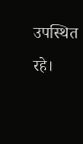उपस्थित रहे।